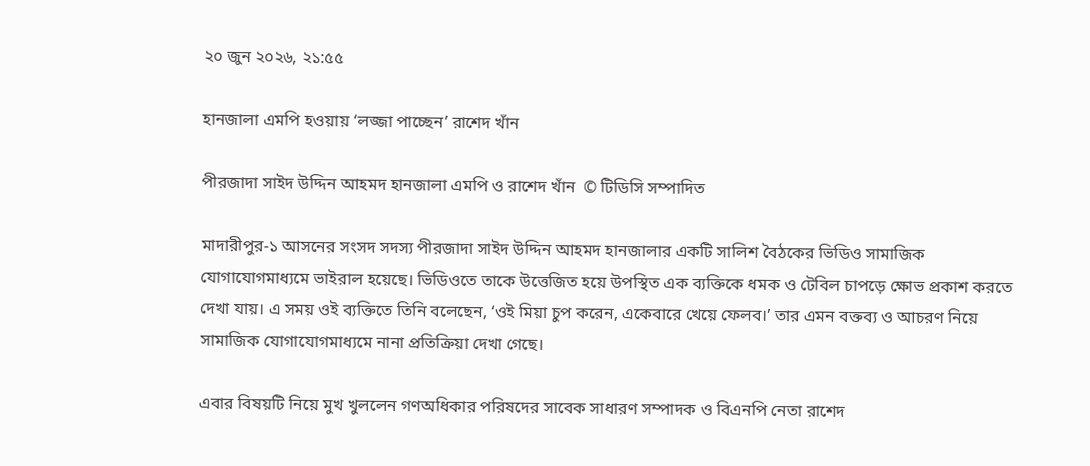২০ জুন ২০২৬, ২১:৫৫

হানজালা এমপি হওয়ায় ‘লজ্জা পাচ্ছেন’ রাশেদ খাঁন

পীরজাদা সাইদ উদ্দিন আহমদ হানজালা এমপি ও রাশেদ খাঁন  © টিডিসি সম্পাদিত

মাদারীপুর-১ আসনের সংসদ সদস্য পীরজাদা সাইদ উদ্দিন আহমদ হানজালার একটি সালিশ বৈঠকের ভিডিও সামাজিক যোগাযোগমাধ্যমে ভাইরাল হয়েছে। ভিডিওতে তাকে উত্তেজিত হয়ে উপস্থিত এক ব্যক্তিকে ধমক ও টেবিল চাপড়ে ক্ষোভ প্রকাশ করতে দেখা যায়। এ সময় ওই ব্যক্তিতে তিনি বলেছেন, ‘ওই মিয়া চুপ করেন, একেবারে খেয়ে ফেলব।’ তার এমন বক্তব্য ও আচরণ নিয়ে সামাজিক যোগাযোগমাধ্যমে নানা প্রতিক্রিয়া দেখা গেছে।

এবার বিষয়টি নিয়ে মুখ খুললেন গণঅধিকার পরিষদের সাবেক সাধারণ সম্পাদক ও বিএনপি নেতা রাশেদ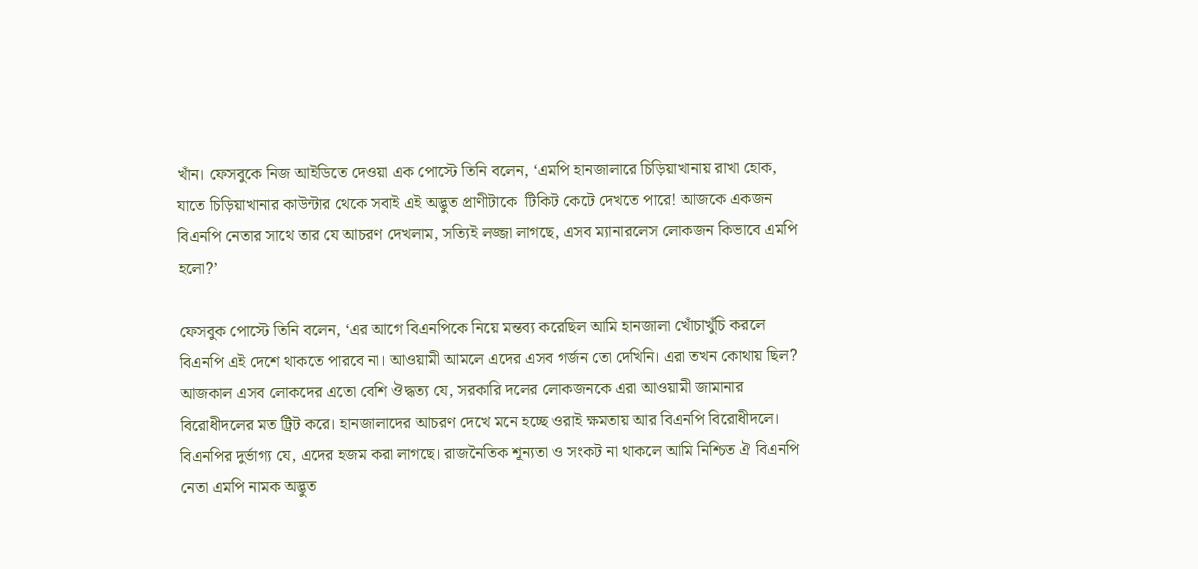খাঁন। ফেসবুকে নিজ আইডিতে দেওয়া এক পোস্টে তিনি বলেন, ‘এমপি হানজালারে চিড়িয়াখানায় রাখা হোক, যাতে চিড়িয়াখানার কাউন্টার থেকে সবাই এই অদ্ভুত প্রাণীটাকে  টিকিট কেটে দেখতে পারে! আজকে একজন বিএনপি নেতার সাথে তার যে আচরণ দেখলাম, সত্যিই লজ্জা লাগছে, এসব ম্যানারলেস লোকজন কিভাবে এমপি হলো?’

ফেসবুক পোস্টে তিনি বলেন, ‘এর আগে বিএনপিকে নিয়ে মন্তব্য করেছিল আমি হানজালা খোঁচাখুঁচি করলে বিএনপি এই দেশে থাকতে পারবে না। আওয়ামী আমলে এদের এসব গর্জন তো দেখিনি। এরা তখন কোথায় ছিল? আজকাল এসব লোকদের এতো বেশি ঔদ্ধত্য যে, সরকারি দলের লোকজনকে এরা আওয়ামী জামানার বিরোধীদলের মত ট্রিট করে। হানজালাদের আচরণ দেখে মনে হচ্ছে ওরাই ক্ষমতায় আর বিএনপি বিরোধীদলে। বিএনপির দুর্ভাগ্য যে, এদের হজম করা লাগছে। রাজনৈতিক শূন্যতা ও সংকট না থাকলে আমি নিশ্চিত ঐ বিএনপি নেতা এমপি নামক অদ্ভুত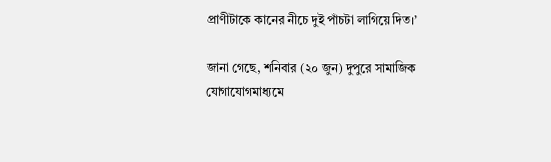প্রাণীটাকে কানের নীচে দুই পাঁচটা লাগিয়ে দিত।’

জানা গেছে, শনিবার (২০ জুন) দুপুরে সামাজিক যোগাযোগমাধ্যমে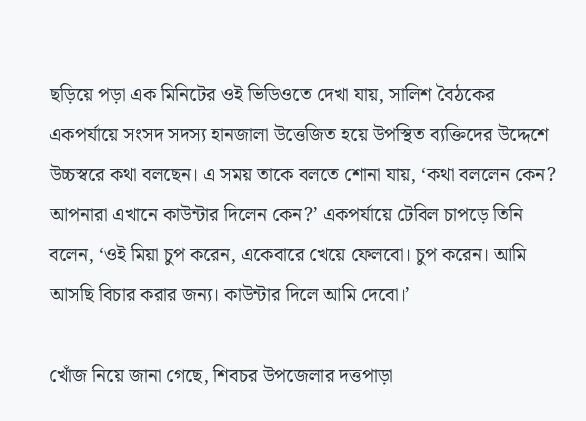ছড়িয়ে পড়া এক মিনিটের ওই ভিডিওতে দেখা যায়, সালিশ বৈঠকের একপর্যায়ে সংসদ সদস্য হানজালা উত্তেজিত হয়ে উপস্থিত ব্যক্তিদের উদ্দেশে উচ্চস্বরে কথা বলছেন। এ সময় তাকে বলতে শোনা যায়, ‘কথা বললেন কেন? আপনারা এখানে কাউন্টার দিলেন কেন?’ একপর্যায়ে টেবিল চাপড়ে তিনি বলেন, ‘ওই মিয়া চুপ করেন, একেবারে খেয়ে ফেলবো। চুপ করেন। আমি আসছি বিচার করার জন্য। কাউন্টার দিলে আমি দেবো।’

খোঁজ নিয়ে জানা গেছে, শিবচর উপজেলার দত্তপাড়া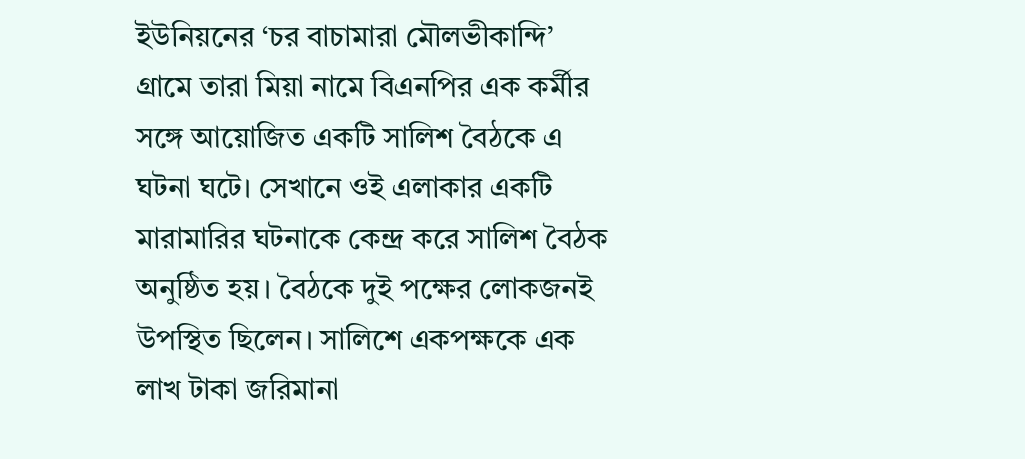ইউনিয়নের ‘চর বাচামারা মৌলভীকান্দি’ গ্রামে তারা মিয়া নামে বিএনপির এক কর্মীর সঙ্গে আয়োজিত একটি সালিশ বৈঠকে এ ঘটনা ঘটে। সেখানে ওই এলাকার একটি মারামারির ঘটনাকে কেন্দ্র করে সালিশ বৈঠক অনুষ্ঠিত হয়। বৈঠকে দুই পক্ষের লোকজনই উপস্থিত ছিলেন। সালিশে একপক্ষকে এক লাখ টাকা জরিমানা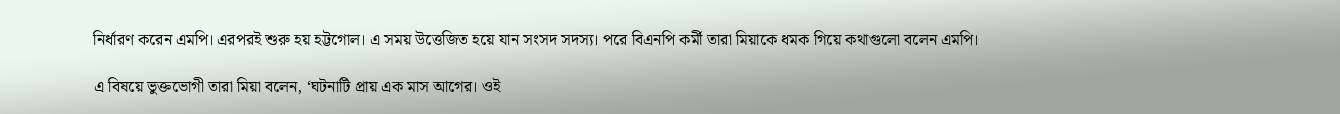নির্ধারণ করেন এমপি। এরপরই শুরু হয় হট্টগোল। এ সময় উত্তেজিত হয়ে যান সংসদ সদস্য। পরে বিএনপি কর্মী তারা মিয়াকে ধমক গিয়ে কথাগুলো বলেন এমপি।

এ বিষয়ে ভুক্তভোগী তারা মিয়া বলেন, ‘ঘটনাটি প্রায় এক মাস আগের। ওই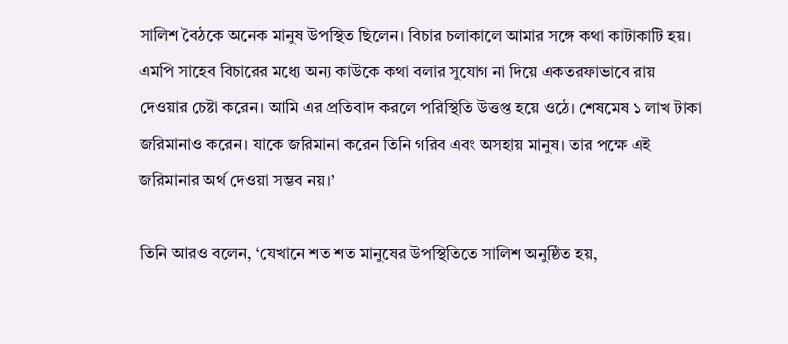সালিশ বৈঠকে অনেক মানুষ উপস্থিত ছিলেন। বিচার চলাকালে আমার সঙ্গে কথা কাটাকাটি হয়। এমপি সাহেব বিচারের মধ্যে অন্য কাউকে কথা বলার সুযোগ না দিয়ে একতরফাভাবে রায় দেওয়ার চেষ্টা করেন। আমি এর প্রতিবাদ করলে পরিস্থিতি উত্তপ্ত হয়ে ওঠে। শেষমেষ ১ লাখ টাকা জরিমানাও করেন। যাকে জরিমানা করেন তিনি গরিব এবং অসহায় মানুষ। তার পক্ষে এই জরিমানার অর্থ দেওয়া সম্ভব নয়।’

তিনি আরও বলেন, ‘যেখানে শত শত মানুষের উপস্থিতিতে সালিশ অনুষ্ঠিত হয়,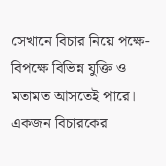সেখানে বিচার নিয়ে পক্ষে-বিপক্ষে বিভিন্ন যুক্তি ও মতামত আসতেই পারে। একজন বিচারকের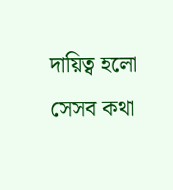দায়িত্ব হলো সেসব কথা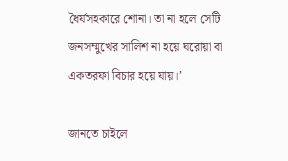ধৈর্যসহকারে শোনা। তা না হলে সেটি জনসম্মুখের সালিশ না হয়ে ঘরোয়া বা একতরফা বিচার হয়ে যায়।’

জানতে চাইলে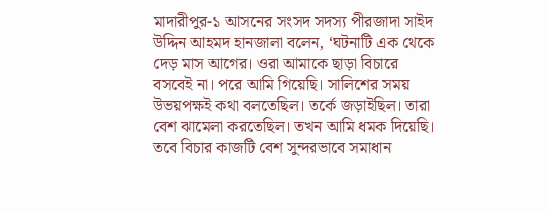মাদারীপুর-১ আসনের সংসদ সদস্য পীরজাদা সাইদ উদ্দিন আহমদ হানজালা বলেন, ‘ঘটনাটি এক থেকে দেড় মাস আগের। ওরা আমাকে ছাড়া বিচারে বসবেই না। পরে আমি গিয়েছি। সালিশের সময় উভয়পক্ষই কথা বলতেছিল। তর্কে জড়াইছিল। তারা বেশ ঝামেলা করতেছিল। তখন আমি ধমক দিয়েছি। তবে বিচার কাজটি বেশ সুন্দরভাবে সমাধান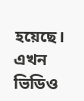হয়েছে। এখন ভিডিও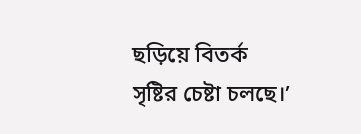ছড়িয়ে বিতর্ক সৃষ্টির চেষ্টা চলছে।’